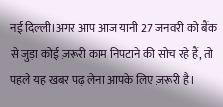नई दिल्ली।अगर आप आज यानी 27 जनवरी को बैंक से जुड़ा कोई ज़रूरी काम निपटाने की सोच रहे हैं, तो पहले यह खबर पढ़ लेना आपके लिए ज़रूरी है।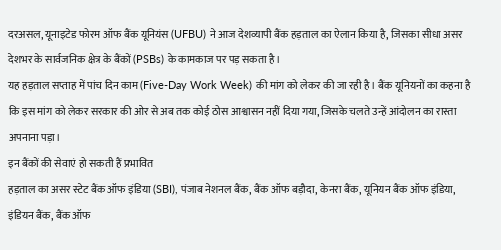दरअसल, यूनाइटेड फोरम ऑफ बैंक यूनियंस (UFBU) ने आज देशव्यापी बैंक हड़ताल का ऐलान किया है, जिसका सीधा असर देशभर के सार्वजनिक क्षेत्र के बैंकों (PSBs) के कामकाज पर पड़ सकता है।
यह हड़ताल सप्ताह में पांच दिन काम (Five-Day Work Week) की मांग को लेकर की जा रही है। बैंक यूनियनों का कहना है कि इस मांग को लेकर सरकार की ओर से अब तक कोई ठोस आश्वासन नहीं दिया गया, जिसके चलते उन्हें आंदोलन का रास्ता अपनाना पड़ा।
इन बैंकों की सेवाएं हो सकती हैं प्रभावित
हड़ताल का असर स्टेट बैंक ऑफ इंडिया (SBI), पंजाब नेशनल बैंक, बैंक ऑफ बड़ौदा, केनरा बैंक, यूनियन बैंक ऑफ इंडिया, इंडियन बैंक, बैंक ऑफ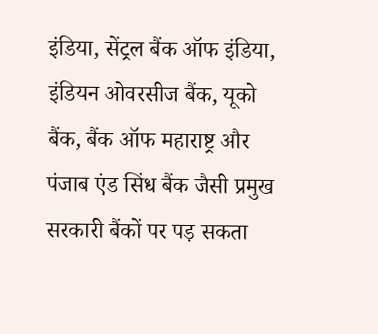इंडिया, सेंट्रल बैंक ऑफ इंडिया, इंडियन ओवरसीज बैंक, यूको बैंक, बैंक ऑफ महाराष्ट्र और पंजाब एंड सिंध बैंक जैसी प्रमुख सरकारी बैंकों पर पड़ सकता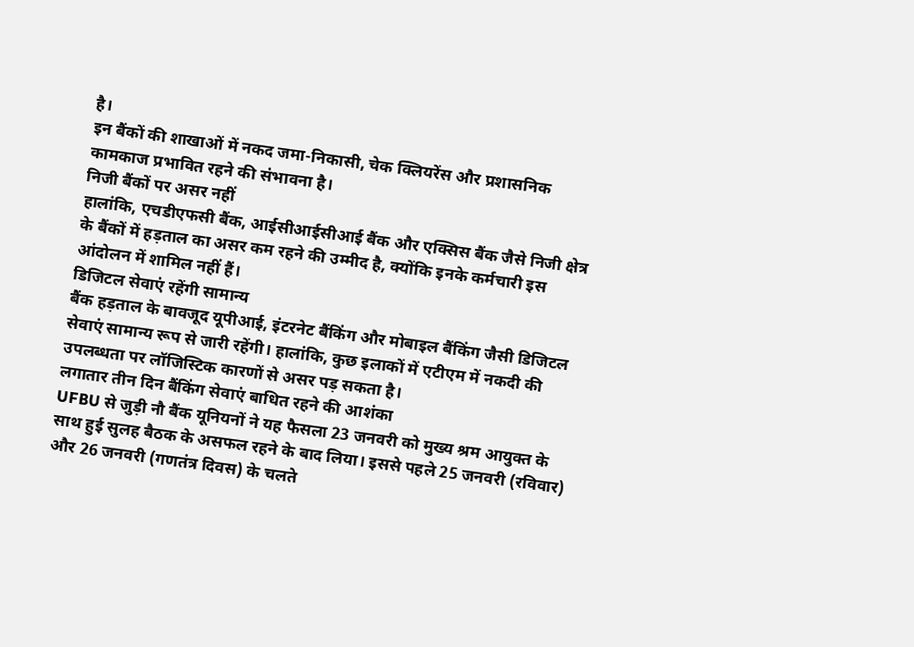है।
इन बैंकों की शाखाओं में नकद जमा-निकासी, चेक क्लियरेंस और प्रशासनिक कामकाज प्रभावित रहने की संभावना है।
निजी बैंकों पर असर नहीं
हालांकि, एचडीएफसी बैंक, आईसीआईसीआई बैंक और एक्सिस बैंक जैसे निजी क्षेत्र के बैंकों में हड़ताल का असर कम रहने की उम्मीद है, क्योंकि इनके कर्मचारी इस आंदोलन में शामिल नहीं हैं।
डिजिटल सेवाएं रहेंगी सामान्य
बैंक हड़ताल के बावजूद यूपीआई, इंटरनेट बैंकिंग और मोबाइल बैंकिंग जैसी डिजिटल सेवाएं सामान्य रूप से जारी रहेंगी। हालांकि, कुछ इलाकों में एटीएम में नकदी की उपलब्धता पर लॉजिस्टिक कारणों से असर पड़ सकता है।
लगातार तीन दिन बैंकिंग सेवाएं बाधित रहने की आशंका
UFBU से जुड़ी नौ बैंक यूनियनों ने यह फैसला 23 जनवरी को मुख्य श्रम आयुक्त के साथ हुई सुलह बैठक के असफल रहने के बाद लिया। इससे पहले 25 जनवरी (रविवार) और 26 जनवरी (गणतंत्र दिवस) के चलते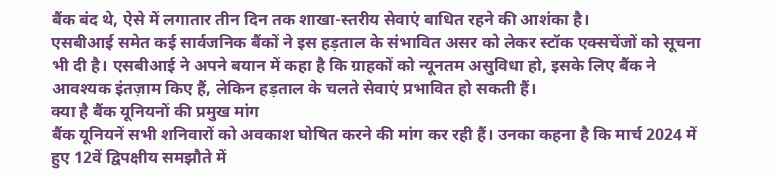बैंक बंद थे, ऐसे में लगातार तीन दिन तक शाखा-स्तरीय सेवाएं बाधित रहने की आशंका है।
एसबीआई समेत कई सार्वजनिक बैंकों ने इस हड़ताल के संभावित असर को लेकर स्टॉक एक्सचेंजों को सूचना भी दी है। एसबीआई ने अपने बयान में कहा है कि ग्राहकों को न्यूनतम असुविधा हो, इसके लिए बैंक ने आवश्यक इंतज़ाम किए हैं, लेकिन हड़ताल के चलते सेवाएं प्रभावित हो सकती हैं।
क्या है बैंक यूनियनों की प्रमुख मांग
बैंक यूनियनें सभी शनिवारों को अवकाश घोषित करने की मांग कर रही हैं। उनका कहना है कि मार्च 2024 में हुए 12वें द्विपक्षीय समझौते में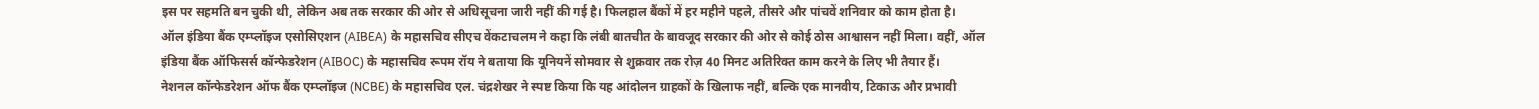इस पर सहमति बन चुकी थी, लेकिन अब तक सरकार की ओर से अधिसूचना जारी नहीं की गई है। फिलहाल बैंकों में हर महीने पहले, तीसरे और पांचवें शनिवार को काम होता है।
ऑल इंडिया बैंक एम्प्लॉइज एसोसिएशन (AIBEA) के महासचिव सीएच वेंकटाचलम ने कहा कि लंबी बातचीत के बावजूद सरकार की ओर से कोई ठोस आश्वासन नहीं मिला। वहीं, ऑल इंडिया बैंक ऑफिसर्स कॉन्फेडरेशन (AIBOC) के महासचिव रूपम रॉय ने बताया कि यूनियनें सोमवार से शुक्रवार तक रोज़ 40 मिनट अतिरिक्त काम करने के लिए भी तैयार हैं।
नेशनल कॉन्फेडरेशन ऑफ बैंक एम्प्लॉइज (NCBE) के महासचिव एल. चंद्रशेखर ने स्पष्ट किया कि यह आंदोलन ग्राहकों के खिलाफ नहीं, बल्कि एक मानवीय, टिकाऊ और प्रभावी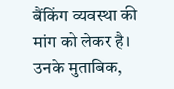बैंकिंग व्यवस्था की मांग को लेकर है। उनके मुताबिक,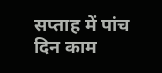सप्ताह में पांच दिन काम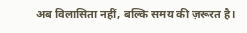अब विलासिता नहीं, बल्कि समय की ज़रूरत है।